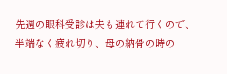先週の眼科受診は夫も連れて行くので、半端なく疲れ切り、母の納骨の時の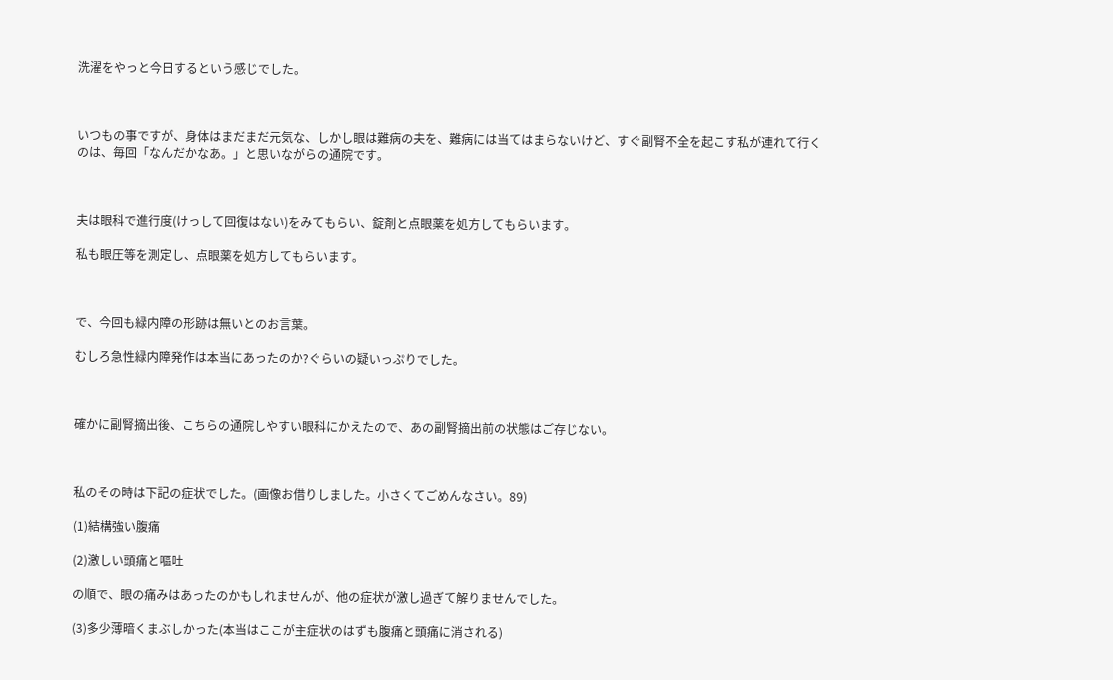洗濯をやっと今日するという感じでした。



いつもの事ですが、身体はまだまだ元気な、しかし眼は難病の夫を、難病には当てはまらないけど、すぐ副腎不全を起こす私が連れて行くのは、毎回「なんだかなあ。」と思いながらの通院です。



夫は眼科で進行度(けっして回復はない)をみてもらい、錠剤と点眼薬を処方してもらいます。

私も眼圧等を測定し、点眼薬を処方してもらいます。



で、今回も緑内障の形跡は無いとのお言葉。

むしろ急性緑内障発作は本当にあったのか?ぐらいの疑いっぷりでした。



確かに副腎摘出後、こちらの通院しやすい眼科にかえたので、あの副腎摘出前の状態はご存じない。



私のその時は下記の症状でした。(画像お借りしました。小さくてごめんなさい。89)

(1)結構強い腹痛

(2)激しい頭痛と嘔吐

の順で、眼の痛みはあったのかもしれませんが、他の症状が激し過ぎて解りませんでした。

(3)多少薄暗くまぶしかった(本当はここが主症状のはずも腹痛と頭痛に消される)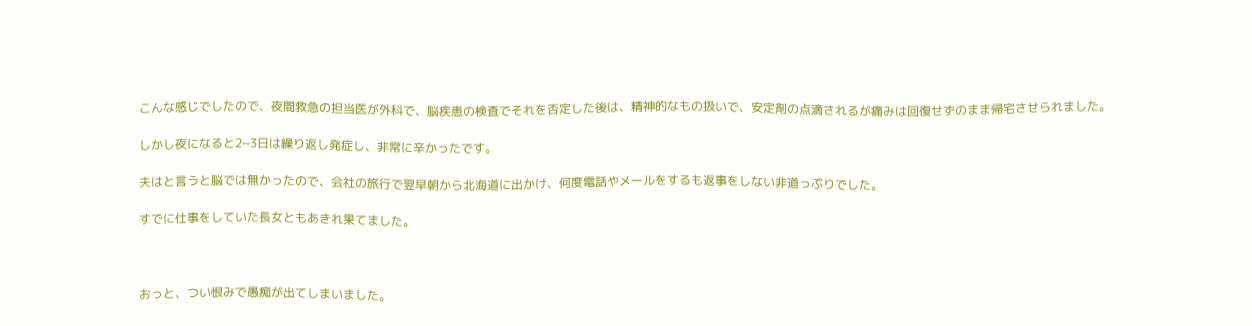こんな感じでしたので、夜間救急の担当医が外科で、脳疾患の検査でそれを否定した後は、精神的なもの扱いで、安定剤の点滴されるが痛みは回復せずのまま帰宅させられました。

しかし夜になると2~3日は繰り返し発症し、非常に辛かったです。

夫はと言うと脳では無かったので、会社の旅行で翌早朝から北海道に出かけ、何度電話やメールをするも返事をしない非道っぷりでした。

すでに仕事をしていた長女ともあきれ果てました。



おっと、つい恨みで愚痴が出てしまいました。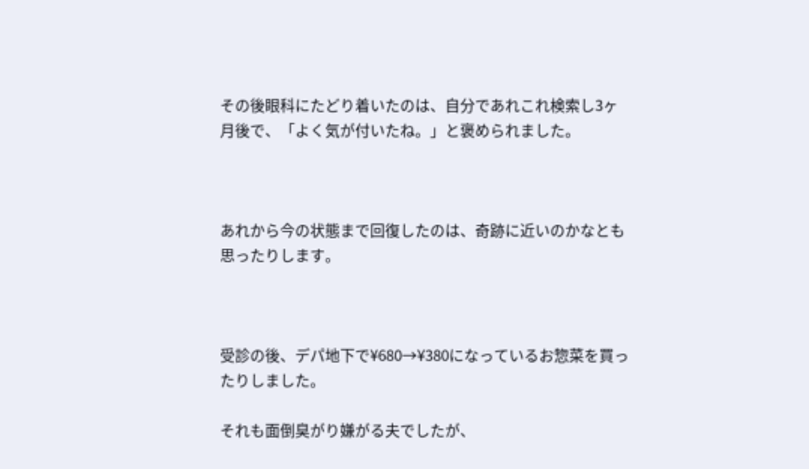その後眼科にたどり着いたのは、自分であれこれ検索し3ヶ月後で、「よく気が付いたね。」と褒められました。



あれから今の状態まで回復したのは、奇跡に近いのかなとも思ったりします。



受診の後、デパ地下で¥680→¥380になっているお惣菜を買ったりしました。

それも面倒臭がり嫌がる夫でしたが、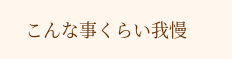こんな事くらい我慢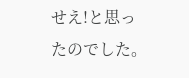せえ!と思ったのでした。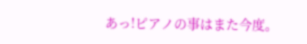あっ!ピアノの事はまた今度。